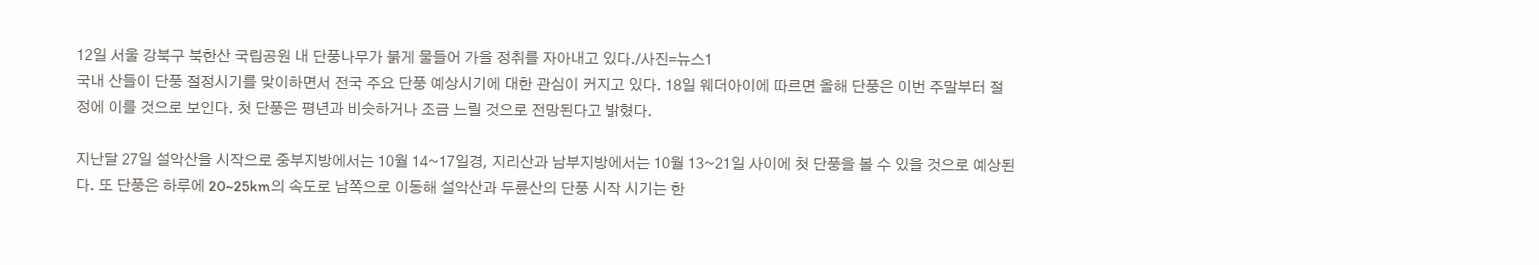12일 서울 강북구 북한산 국립공원 내 단풍나무가 붉게 물들어 가을 정취를 자아내고 있다./사진=뉴스1
국내 산들이 단풍 절정시기를 맞이하면서 전국 주요 단풍 예상시기에 대한 관심이 커지고 있다. 18일 웨더아이에 따르면 올해 단풍은 이번 주말부터 절정에 이를 것으로 보인다. 첫 단풍은 평년과 비슷하거나 조금 느릴 것으로 전망된다고 밝혔다.

지난달 27일 설악산을 시작으로 중부지방에서는 10월 14~17일경, 지리산과 남부지방에서는 10월 13~21일 사이에 첫 단풍을 볼 수 있을 것으로 예상된다. 또 단풍은 하루에 20~25km의 속도로 남쪽으로 이동해 설악산과 두륜산의 단풍 시작 시기는 한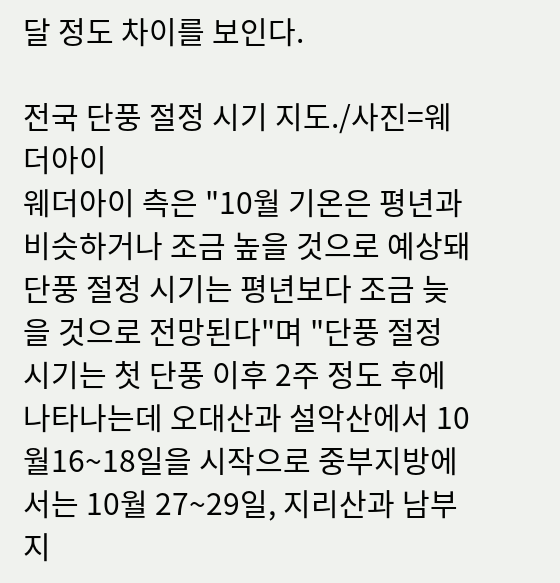달 정도 차이를 보인다.

전국 단풍 절정 시기 지도./사진=웨더아이
웨더아이 측은 "10월 기온은 평년과 비슷하거나 조금 높을 것으로 예상돼 단풍 절정 시기는 평년보다 조금 늦을 것으로 전망된다"며 "단풍 절정 시기는 첫 단풍 이후 2주 정도 후에 나타나는데 오대산과 설악산에서 10월16~18일을 시작으로 중부지방에서는 10월 27~29일, 지리산과 남부지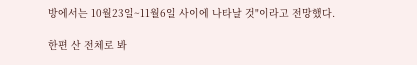방에서는 10월23일~11월6일 사이에 나타날 것"이라고 전망했다.

한편 산 전체로 봐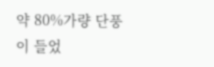약 80%가량 단풍이 들었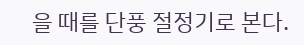을 때를 단풍 절정기로 본다.